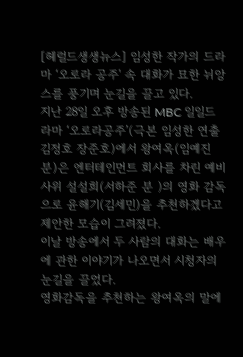[헤럴드생생뉴스] 임성한 작가의 드라마 ‘오로라 공주' 속 대화가 묘한 뉘앙스를 풍기며 눈길을 끌고 있다.
지난 28일 오후 방송된 MBC 일일드라마 ‘오로라공주’(극본 임성한 연출 김정호 장준호)에서 왕여옥(임예진 분)은 엔터테인먼트 회사를 차린 예비사위 설설희(서하준 분 )의 영화 감독으로 윤해기(김세민)을 추천하겠다고 제안한 모습이 그려졌다.
이날 방송에서 두 사람의 대화는 배우에 관한 이야기가 나오면서 시청자의 눈길을 끌었다.
영화감독을 추천하는 왕여옥의 말에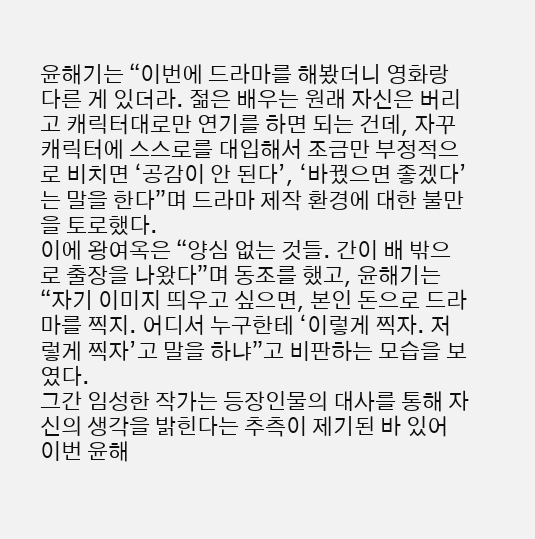윤해기는 “이번에 드라마를 해봤더니 영화랑 다른 게 있더라. 젊은 배우는 원래 자신은 버리고 캐릭터대로만 연기를 하면 되는 건데, 자꾸 캐릭터에 스스로를 대입해서 조금만 부정적으로 비치면 ‘공감이 안 된다’, ‘바꿨으면 좋겠다’는 말을 한다”며 드라마 제작 환경에 대한 불만을 토로했다.
이에 왕여옥은 “양심 없는 것들. 간이 배 밖으로 출장을 나왔다”며 동조를 했고, 윤해기는 “자기 이미지 띄우고 싶으면, 본인 돈으로 드라마를 찍지. 어디서 누구한테 ‘이렇게 찍자. 저렇게 찍자’고 말을 하냐”고 비판하는 모습을 보였다.
그간 임성한 작가는 등장인물의 대사를 통해 자신의 생각을 밝힌다는 추측이 제기된 바 있어 이번 윤해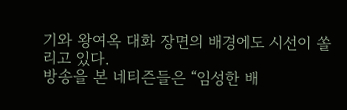기와 왕여옥 대화 장면의 배경에도 시선이 쏠리고 있다.
방송을 본 네티즌들은 “임성한 배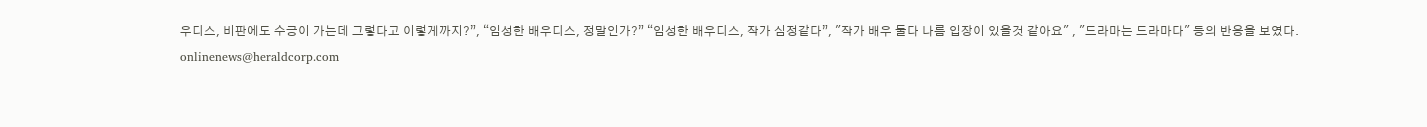우디스, 비판에도 수긍이 가는데 그렇다고 이렇게까지?”, “임성한 배우디스, 정말인가?” “임성한 배우디스, 작가 심정같다”, "작가 배우 둘다 나름 입장이 있을것 같아요" , "드라마는 드라마다" 등의 반응을 보였다.
onlinenews@heraldcorp.com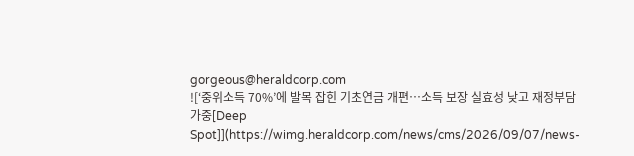gorgeous@heraldcorp.com
![‘중위소득 70%’에 발목 잡힌 기초연금 개편…소득 보장 실효성 낮고 재정부담 가중[Deep Spot]](https://wimg.heraldcorp.com/news/cms/2026/09/07/news-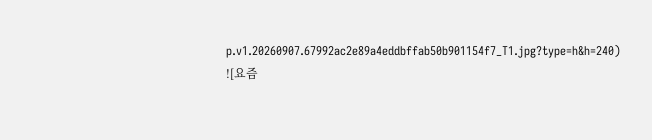p.v1.20260907.67992ac2e89a4eddbffab50b901154f7_T1.jpg?type=h&h=240)
![요즘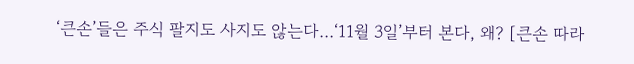‘큰손’들은 주식 팔지도 사지도 않는다…‘11월 3일’부터 본다, 왜? [큰손 따라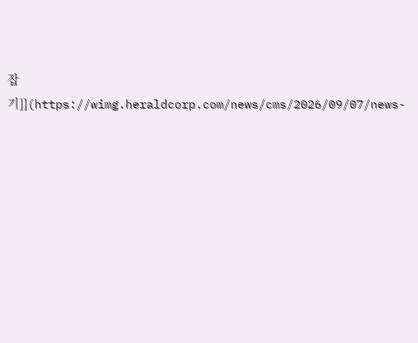잡기]](https://wimg.heraldcorp.com/news/cms/2026/09/07/news-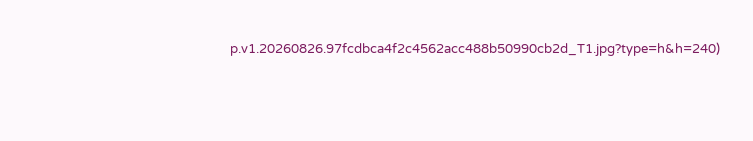p.v1.20260826.97fcdbca4f2c4562acc488b50990cb2d_T1.jpg?type=h&h=240)